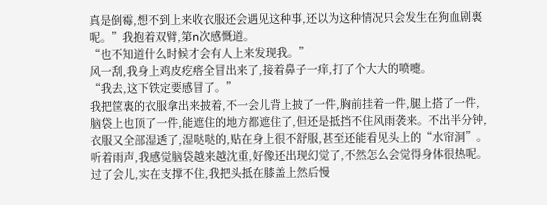真是倒霉,想不到上来收衣服还会遇见这种事,还以为这种情况只会发生在狗血剧裏呢。”我抱着双臂,第n次感慨道。
“也不知道什么时候才会有人上来发现我。”
风一刮,我身上鸡皮疙瘩全冒出来了,接着鼻子一痒,打了个大大的喷嚏。
“我去,这下铁定要感冒了。”
我把筐裏的衣服拿出来披着,不一会儿背上披了一件,胸前挂着一件,腿上搭了一件,脑袋上也顶了一件,能遮住的地方都遮住了,但还是抵挡不住风雨袭来。不出半分钟,衣服又全部湿透了,湿哒哒的,贴在身上很不舒服,甚至还能看见头上的“水帘洞”。
听着雨声,我感觉脑袋越来越沈重,好像还出现幻觉了,不然怎么会觉得身体很热呢。过了会儿,实在支撑不住,我把头抵在膝盖上然后慢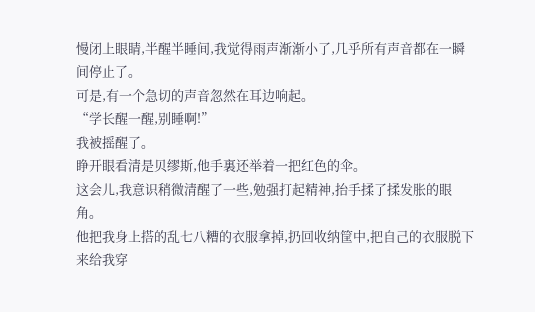慢闭上眼睛,半醒半睡间,我觉得雨声渐渐小了,几乎所有声音都在一瞬间停止了。
可是,有一个急切的声音忽然在耳边响起。
“学长醒一醒,别睡啊!”
我被摇醒了。
睁开眼看清是贝缪斯,他手裏还举着一把红色的伞。
这会儿,我意识稍微清醒了一些,勉强打起精神,抬手揉了揉发胀的眼角。
他把我身上搭的乱七八糟的衣服拿掉,扔回收纳筐中,把自己的衣服脱下来给我穿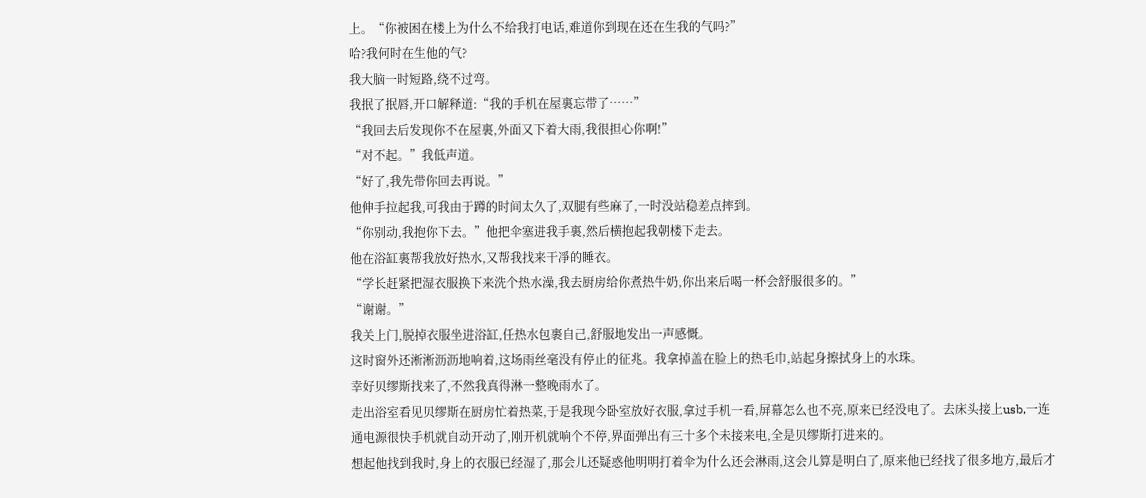上。“你被困在楼上为什么不给我打电话,难道你到现在还在生我的气吗?”
哈?我何时在生他的气?
我大脑一时短路,绕不过弯。
我抿了抿唇,开口解释道:“我的手机在屋裏忘带了……”
“我回去后发现你不在屋裏,外面又下着大雨,我很担心你啊!”
“对不起。”我低声道。
“好了,我先带你回去再说。”
他伸手拉起我,可我由于蹲的时间太久了,双腿有些麻了,一时没站稳差点摔到。
“你别动,我抱你下去。”他把伞塞进我手裏,然后横抱起我朝楼下走去。
他在浴缸裏帮我放好热水,又帮我找来干凈的睡衣。
“学长赶紧把湿衣服换下来洗个热水澡,我去厨房给你煮热牛奶,你出来后喝一杯会舒服很多的。”
“谢谢。”
我关上门,脱掉衣服坐进浴缸,任热水包裹自己,舒服地发出一声感慨。
这时窗外还淅淅沥沥地响着,这场雨丝毫没有停止的征兆。我拿掉盖在脸上的热毛巾,站起身擦拭身上的水珠。
幸好贝缪斯找来了,不然我真得淋一整晚雨水了。
走出浴室看见贝缪斯在厨房忙着热菜,于是我现今卧室放好衣服,拿过手机一看,屏幕怎么也不亮,原来已经没电了。去床头接上usb,一连通电源很快手机就自动开动了,刚开机就响个不停,界面弹出有三十多个未接来电,全是贝缪斯打进来的。
想起他找到我时,身上的衣服已经湿了,那会儿还疑惑他明明打着伞为什么还会淋雨,这会儿算是明白了,原来他已经找了很多地方,最后才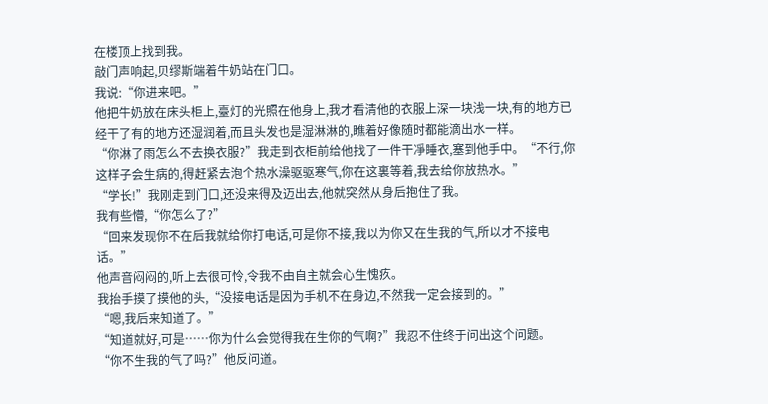在楼顶上找到我。
敲门声响起,贝缪斯端着牛奶站在门口。
我说:“你进来吧。”
他把牛奶放在床头柜上,臺灯的光照在他身上,我才看清他的衣服上深一块浅一块,有的地方已经干了有的地方还湿润着,而且头发也是湿淋淋的,瞧着好像随时都能滴出水一样。
“你淋了雨怎么不去换衣服?”我走到衣柜前给他找了一件干凈睡衣,塞到他手中。“不行,你这样子会生病的,得赶紧去泡个热水澡驱驱寒气,你在这裏等着,我去给你放热水。”
“学长!”我刚走到门口,还没来得及迈出去,他就突然从身后抱住了我。
我有些懵,“你怎么了?”
“回来发现你不在后我就给你打电话,可是你不接,我以为你又在生我的气,所以才不接电话。”
他声音闷闷的,听上去很可怜,令我不由自主就会心生愧疚。
我抬手摸了摸他的头,“没接电话是因为手机不在身边,不然我一定会接到的。”
“嗯,我后来知道了。”
“知道就好,可是……你为什么会觉得我在生你的气啊?”我忍不住终于问出这个问题。
“你不生我的气了吗?”他反问道。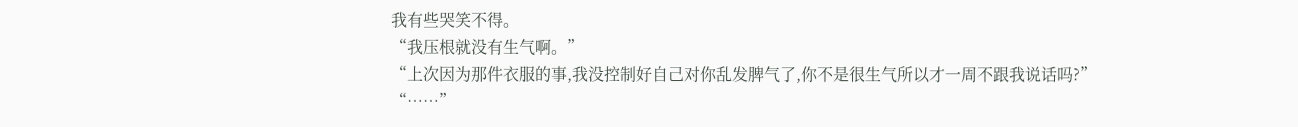我有些哭笑不得。
“我压根就没有生气啊。”
“上次因为那件衣服的事,我没控制好自己对你乱发脾气了,你不是很生气所以才一周不跟我说话吗?”
“……”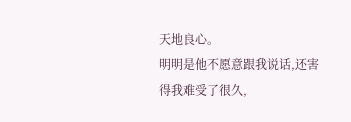天地良心。
明明是他不愿意跟我说话,还害得我难受了很久,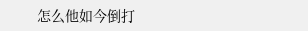怎么他如今倒打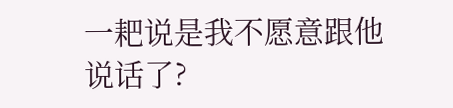一耙说是我不愿意跟他说话了?